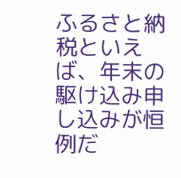ふるさと納税といえば、年末の駆け込み申し込みが恒例だ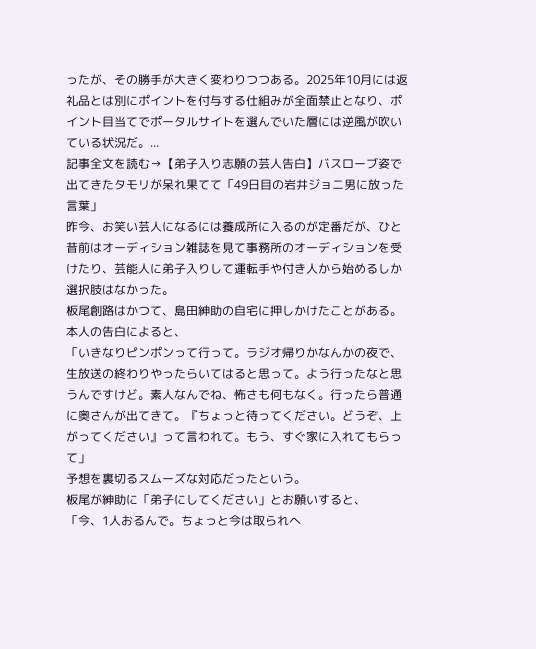ったが、その勝手が大きく変わりつつある。2025年10月には返礼品とは別にポイントを付与する仕組みが全面禁止となり、ポイント目当てでポータルサイトを選んでいた層には逆風が吹いている状況だ。...
記事全文を読む→【弟子入り志願の芸人告白】バスローブ姿で出てきたタモリが呆れ果てて「49日目の岩井ジョニ男に放った言葉」
昨今、お笑い芸人になるには養成所に入るのが定番だが、ひと昔前はオーディション雑誌を見て事務所のオーディションを受けたり、芸能人に弟子入りして運転手や付き人から始めるしか選択肢はなかった。
板尾創路はかつて、島田紳助の自宅に押しかけたことがある。本人の告白によると、
「いきなりピンポンって行って。ラジオ帰りかなんかの夜で、生放送の終わりやったらいてはると思って。よう行ったなと思うんですけど。素人なんでね、怖さも何もなく。行ったら普通に奥さんが出てきて。『ちょっと待ってください。どうぞ、上がってください』って言われて。もう、すぐ家に入れてもらって」
予想を裏切るスムーズな対応だったという。
板尾が紳助に「弟子にしてください」とお願いすると、
「今、1人おるんで。ちょっと今は取られへ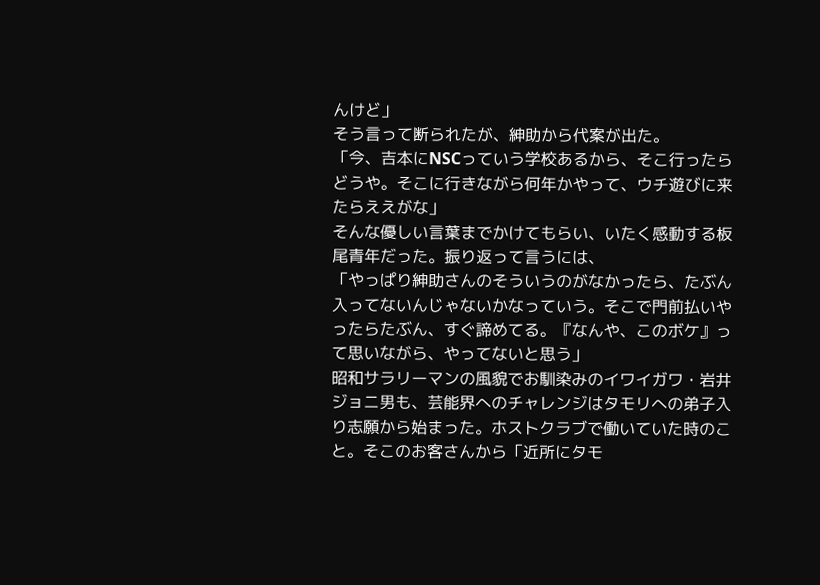んけど」
そう言って断られたが、紳助から代案が出た。
「今、吉本にNSCっていう学校あるから、そこ行ったらどうや。そこに行きながら何年かやって、ウチ遊びに来たらええがな」
そんな優しい言葉までかけてもらい、いたく感動する板尾青年だった。振り返って言うには、
「やっぱり紳助さんのそういうのがなかったら、たぶん入ってないんじゃないかなっていう。そこで門前払いやったらたぶん、すぐ諦めてる。『なんや、このボケ』って思いながら、やってないと思う」
昭和サラリーマンの風貌でお馴染みのイワイガワ・岩井ジョニ男も、芸能界へのチャレンジはタモリへの弟子入り志願から始まった。ホストクラブで働いていた時のこと。そこのお客さんから「近所にタモ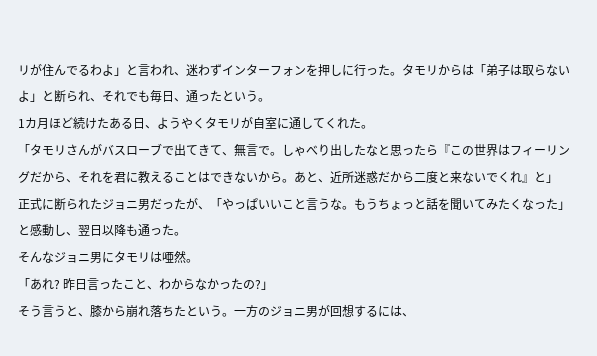リが住んでるわよ」と言われ、迷わずインターフォンを押しに行った。タモリからは「弟子は取らないよ」と断られ、それでも毎日、通ったという。
1カ月ほど続けたある日、ようやくタモリが自室に通してくれた。
「タモリさんがバスローブで出てきて、無言で。しゃべり出したなと思ったら『この世界はフィーリングだから、それを君に教えることはできないから。あと、近所迷惑だから二度と来ないでくれ』と」
正式に断られたジョニ男だったが、「やっぱいいこと言うな。もうちょっと話を聞いてみたくなった」と感動し、翌日以降も通った。
そんなジョニ男にタモリは唖然。
「あれ? 昨日言ったこと、わからなかったの?」
そう言うと、膝から崩れ落ちたという。一方のジョニ男が回想するには、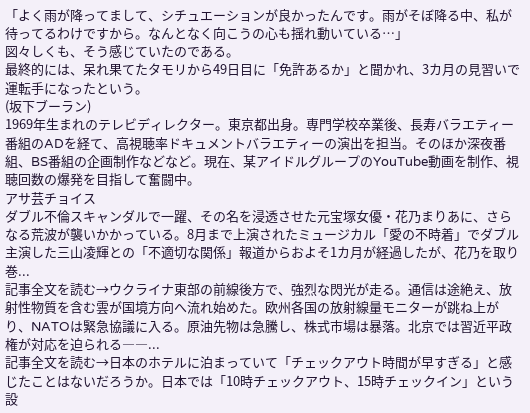「よく雨が降ってまして、シチュエーションが良かったんです。雨がそぼ降る中、私が待ってるわけですから。なんとなく向こうの心も揺れ動いている…」
図々しくも、そう感じていたのである。
最終的には、呆れ果てたタモリから49日目に「免許あるか」と聞かれ、3カ月の見習いで運転手になったという。
(坂下ブーラン)
1969年生まれのテレビディレクター。東京都出身。専門学校卒業後、長寿バラエティー番組のADを経て、高視聴率ドキュメントバラエティーの演出を担当。そのほか深夜番組、BS番組の企画制作などなど。現在、某アイドルグループのYouTube動画を制作、視聴回数の爆発を目指して奮闘中。
アサ芸チョイス
ダブル不倫スキャンダルで一躍、その名を浸透させた元宝塚女優・花乃まりあに、さらなる荒波が襲いかかっている。8月まで上演されたミュージカル「愛の不時着」でダブル主演した三山凌輝との「不適切な関係」報道からおよそ1カ月が経過したが、花乃を取り巻...
記事全文を読む→ウクライナ東部の前線後方で、強烈な閃光が走る。通信は途絶え、放射性物質を含む雲が国境方向へ流れ始めた。欧州各国の放射線量モニターが跳ね上がり、NATOは緊急協議に入る。原油先物は急騰し、株式市場は暴落。北京では習近平政権が対応を迫られる――...
記事全文を読む→日本のホテルに泊まっていて「チェックアウト時間が早すぎる」と感じたことはないだろうか。日本では「10時チェックアウト、15時チェックイン」という設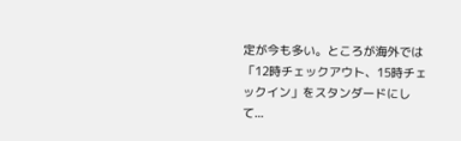定が今も多い。ところが海外では「12時チェックアウト、15時チェックイン」をスタンダードにして...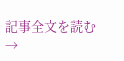記事全文を読む→